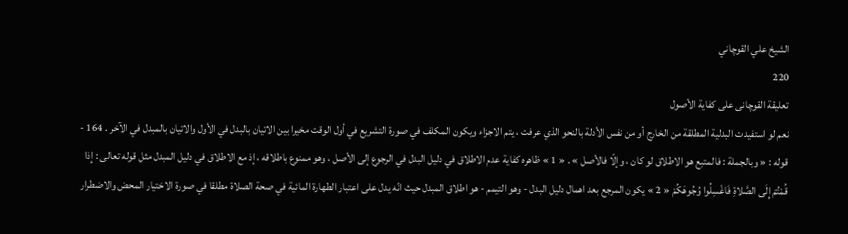الشيخ علي القوچاني
220
تعليقة القوچانى على كفاية الأصول
نعم لو استفيدت البدلية المطلقة من الخارج أو من نفس الأدلة بالنحو الذي عرفت ، يتم الاجزاء ويكون المكلف في صورة التشريع في أول الوقت مخيرا بين الاتيان بالبدل في الأول والاتيان بالمبدل في الآخر . 164 - قوله : « وبالجملة : فالمتبع هو الاطلاق لو كان ، وإلّا فالأصل » . « 1 » ظاهره كفاية عدم الاطلاق في دليل البدل في الرجوع إلى الأصل ، وهو ممنوع باطلاقه ، إذ مع الاطلاق في دليل المبدل مثل قوله تعالى : إِذا قُمْتُمْ إِلَى الصَّلاةِ فَاغْسِلُوا وُجُوهَكُمْ « 2 » يكون المرجع بعد اهمال دليل البدل - وهو التيمم - هو اطلاق المبدل حيث انّه يدل على اعتبار الطهارة المائية في صحة الصلاة مطلقا في صورة الاختيار المحض والاضطرار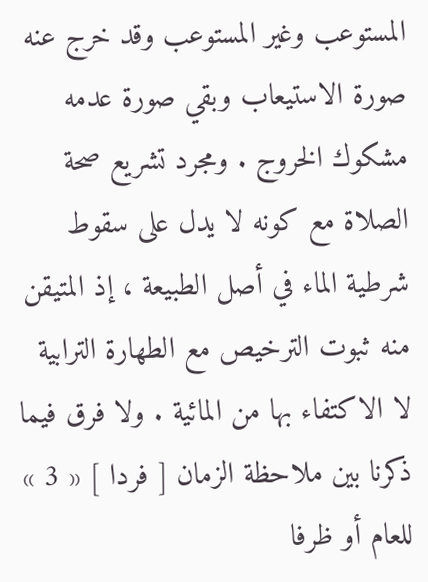المستوعب وغير المستوعب وقد خرج عنه صورة الاستيعاب وبقي صورة عدمه مشكوك الخروج . ومجرد تشريع صحة الصلاة مع كونه لا يدل على سقوط شرطية الماء في أصل الطبيعة ، إذ المتيقن منه ثبوت الترخيص مع الطهارة الترابية لا الاكتفاء بها من المائية . ولا فرق فيما ذكرنا بين ملاحظة الزمان [ فردا ] « 3 » للعام أو ظرفا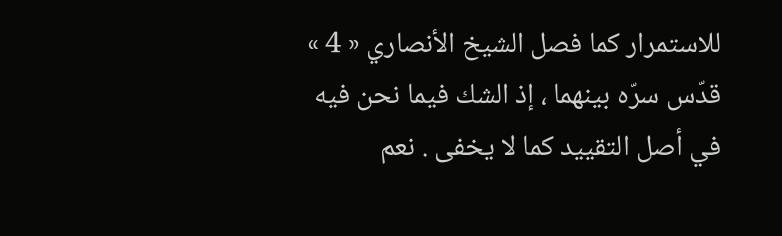للاستمرار كما فصل الشيخ الأنصاري « 4 » قدّس سرّه بينهما ، إذ الشك فيما نحن فيه في أصل التقييد كما لا يخفى . نعم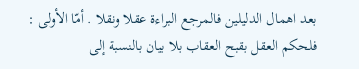بعد اهمال الدليلين فالمرجع البراءة عقلا ونقلا . أمّا الأولى : فلحكم العقل بقبح العقاب بلا بيان بالنسبة إلى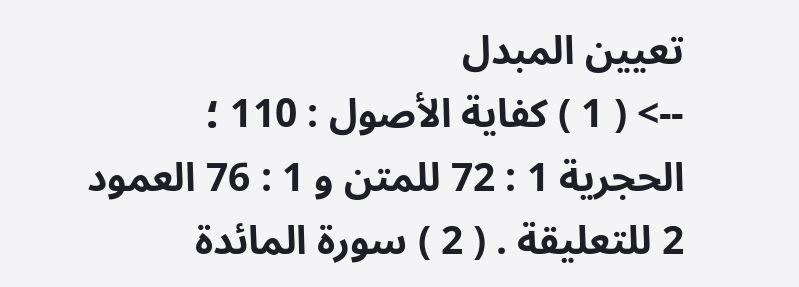تعيين المبدل
--> ( 1 ) كفاية الأصول : 110 ؛ الحجرية 1 : 72 للمتن و 1 : 76 العمود 2 للتعليقة . ( 2 ) سورة المائدة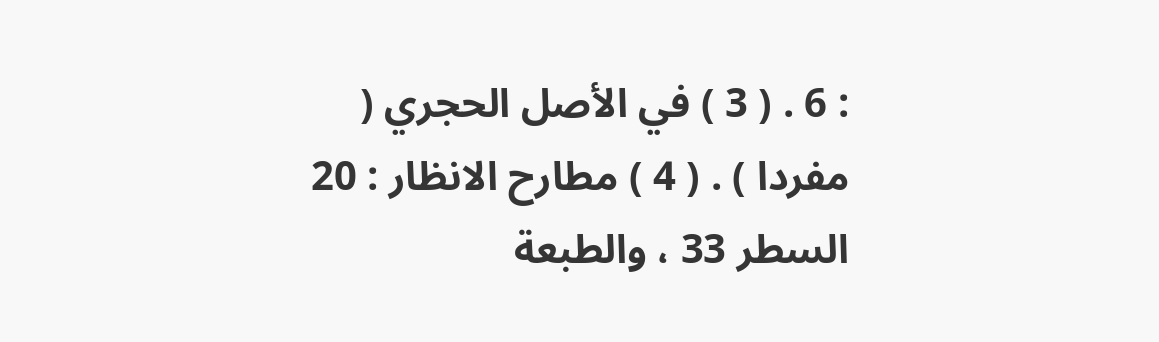: 6 . ( 3 ) في الأصل الحجري ( مفردا ) . ( 4 ) مطارح الانظار : 20 السطر 33 ، والطبعة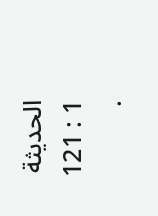الحديثة 1 : 121 .